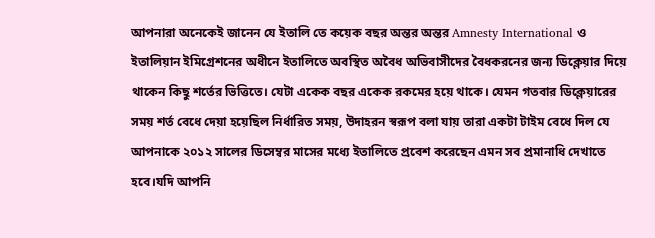আপনারা অনেকেই জানেন যে ইতালি তে কয়েক বছর অন্তর অন্তর Amnesty International ও ইতালিয়ান ইমিগ্রেশনের অধীনে ইতালিতে অবস্থিত অবৈধ অভিবাসীদের বৈধকরনের জন্য ডিক্লেয়ার দিয়ে থাকেন কিছু শর্তের ভিত্তিতে। যেটা একেক বছর একেক রকমের হয়ে থাকে। যেমন গতবার ডিক্লেয়ারের সময় শর্ত বেধে দেয়া হয়েছিল নির্ধারিত সময়, উদাহরন স্বরূপ বলা যায় তারা একটা টাইম বেধে দিল যে আপনাকে ২০১২ সালের ডিসেম্বর মাসের মধ্যে ইতালিতে প্রবেশ করেছেন এমন সব প্রমানাধি দেখাতে হবে।যদি আপনি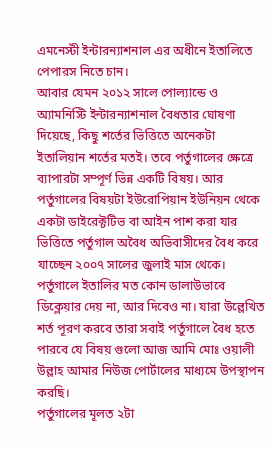এমনেস্টী ইন্টারন্যাশনাল এর অধীনে ইতালিতে পেপারস নিতে চান।
আবার যেমন ২০১২ সালে পোল্যান্ডে ও অ্যামনিস্টি ইন্টারন্যাশনাল বৈধতার ঘোষণা দিয়েছে, কিছু শর্তের ভিত্তিতে অনেকটা ইতালিয়ান শর্তের মতই। তবে পর্তুগালের ক্ষেত্রে ব্যাপারটা সম্পূর্ণ ভিন্ন একটি বিষয়। আর পর্তুগালের বিষয়টা ইউরোপিয়ান ইউনিয়ন থেকে একটা ডাইরেক্টটিভ বা আইন পাশ করা যার ভিত্তিতে পর্তুগাল অবৈধ অভিবাসীদের বৈধ করে যাচ্ছেন ২০০৭ সালের জুলাই মাস থেকে।
পর্তুগালে ইতালির মত কোন ডালাউভাবে ডিক্লেয়ার দেয় না, আর দিবেও না। যারা উল্লেখিত শর্ত পূরণ করবে তারা সবাই পর্তুগালে বৈধ হতে পারবে যে বিষয় গুলো আজ আমি মোঃ ওয়ালী উল্লাহ আমার নিউজ পোর্টালের মাধ্যমে উপস্থাপন করছি।
পর্তুগালের মূলত ২টা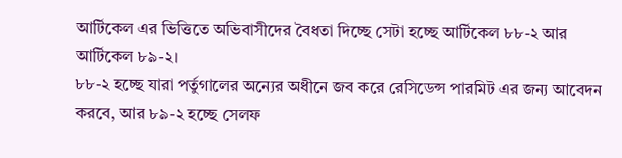আর্টিকেল এর ভিত্তিতে অভিবাসীদের বৈধতা দিচ্ছে সেটা হচ্ছে আর্টিকেল ৮৮-২ আর আর্টিকেল ৮৯-২।
৮৮-২ হচ্ছে যারা পর্তুগালের অন্যের অধীনে জব করে রেসিডেন্স পারমিট এর জন্য আবেদন করবে, আর ৮৯-২ হচ্ছে সেলফ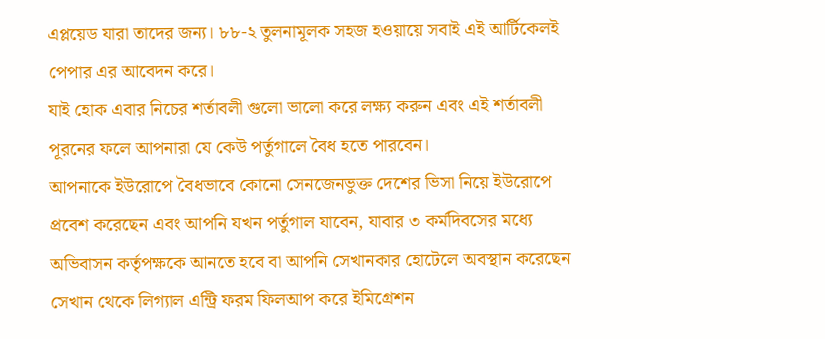এপ্লয়েড যারা তাদের জন্য। ৮৮-২ তুলনামূলক সহজ হওয়ায়ে সবাই এই আর্টিকেলই পেপার এর আবেদন করে।
যাই হোক এবার নিচের শর্তাবলী গুলো ভালো করে লক্ষ্য করুন এবং এই শর্তাবলী পূরনের ফলে আপনারা যে কেউ পর্তুগালে বৈধ হতে পারবেন।
আপনাকে ইউরোপে বৈধভাবে কোনো সেনজেনভুক্ত দেশের ভিসা নিয়ে ইউরোপে প্রবেশ করেছেন এবং আপনি যখন পর্তুগাল যাবেন, যাবার ৩ কর্মদিবসের মধ্যে অভিবাসন কর্তৃপক্ষকে আনতে হবে বা আপনি সেখানকার হোটেলে অবস্থান করেছেন সেখান থেকে লিগ্যাল এন্ট্রি ফরম ফিলআপ করে ইমিগ্রেশন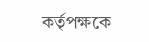কর্তৃপক্ষকে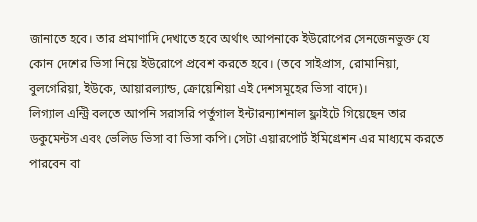জানাতে হবে। তার প্রমাণাদি দেখাতে হবে অর্থাৎ আপনাকে ইউরোপের সেনজেনভুক্ত যে কোন দেশের ভিসা নিয়ে ইউরোপে প্রবেশ করতে হবে। (তবে সাইপ্রাস, রোমানিয়া, বুলগেরিয়া, ইউকে, আয়ারল্যান্ড, ক্রোয়েশিয়া এই দেশসমূহের ভিসা বাদে)।
লিগ্যাল এন্ট্রি বলতে আপনি সরাসরি পর্তুগাল ইন্টারন্যাশনাল ফ্লাইটে গিয়েছেন তার ডকুমেন্টস এবং ভেলিড ভিসা বা ভিসা কপি। সেটা এয়ারপোর্ট ইমিগ্রেশন এর মাধ্যমে করতে পারবেন বা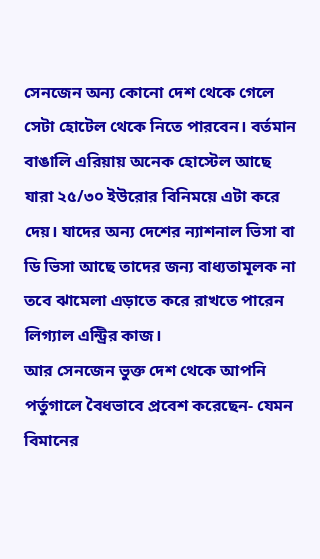সেনজেন অন্য কোনো দেশ থেকে গেলে সেটা হোটেল থেকে নিতে পারবেন। বর্তমান বাঙালি এরিয়ায় অনেক হোস্টেল আছে যারা ২৫/৩০ ইউরোর বিনিময়ে এটা করে দেয়। যাদের অন্য দেশের ন্যাশনাল ভিসা বা ডি ভিসা আছে তাদের জন্য বাধ্যতামূলক না তবে ঝামেলা এড়াতে করে রাখতে পারেন লিগ্যাল এন্ট্রির কাজ।
আর সেনজেন ভুক্ত দেশ থেকে আপনি পর্তুগালে বৈধভাবে প্রবেশ করেছেন- যেমন বিমানের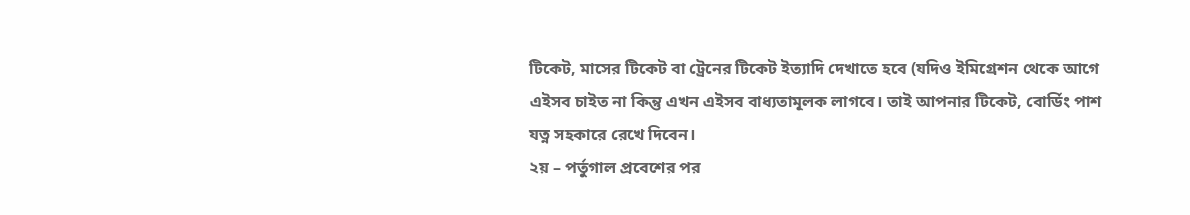টিকেট, মাসের টিকেট বা ট্রেনের টিকেট ইত্যাদি দেখাতে হবে (যদিও ইমিগ্রেশন থেকে আগে এইসব চাইত না কিন্তু এখন এইসব বাধ্যতামূলক লাগবে। তাই আপনার টিকেট, বোর্ডিং পাশ যত্ন সহকারে রেখে দিবেন।
২য় – পর্তুগাল প্রবেশের পর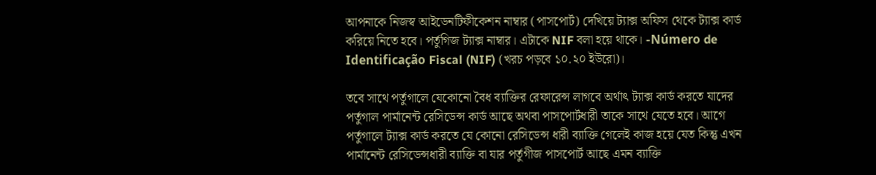আপনাকে নিজস্ব আইডেনটিফীকেশন নাম্বার (পাসপোর্ট) দেখিয়ে ট্যাক্স অফিস থেকে ট্যাক্স কার্ড করিয়ে নিতে হবে। পর্তুগিজ ট্যাক্স নাম্বার। এটাকে NIF বলা হয়ে থাকে। -Número de Identificação Fiscal (NIF) (খরচ পড়বে ১০.২০ ইউরো)।

তবে সাথে পর্তুগালে যেকোনো বৈধ ব্যাক্তির রেফারেন্স লাগবে অর্থাৎ ট্যাক্স কার্ড করতে যাদের পর্তুগাল পার্মানেন্ট রেসিডেন্স কার্ড আছে অথবা পাসপোর্টধারী তাকে সাথে যেতে হবে। আগে পর্তুগালে ট্যাক্স কার্ড করতে যে কোনো রেসিডেন্স ধারী ব্যাক্তি গেলেই কাজ হয়ে যেত কিন্তু এখন পার্মানেন্ট রেসিডেন্সধারী ব্যাক্তি বা যার পর্তুগীজ পাসপোর্ট আছে এমন ব্যাক্তি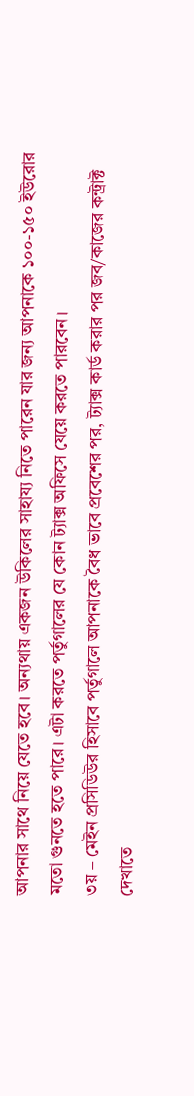আপনার সাথে নিয়ে যেতে হবে। অন্যথায় একজন উকিলের সাহায্য নিতে পারেন যার জন্য আপনাকে ১০০-১৫০ ইউরোর মতো গুনতে হতে পারে। এটা করতে পর্তুগালের যে কোন ট্যাক্স অফিসে যেয়ে করতে পারবেন।
৩য় – মেইন প্রসিডিউর হিসাবে পর্তুগালে আপনাকে বৈধ ভাবে প্রবেশের পর, ট্যাক্স কার্ড করার পর জব/কাজের কন্ট্রাক্ট দেখাতে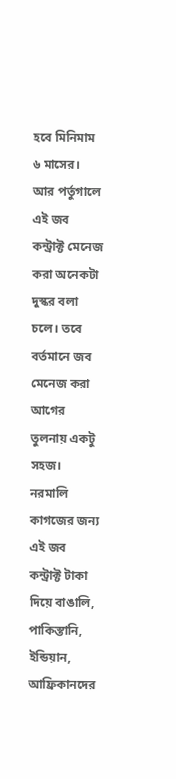হবে মিনিমাম ৬ মাসের। আর পর্তুগালে এই জব কন্ট্রাক্ট মেনেজ করা অনেকটা দুস্কর বলা চলে। তবে বর্তমানে জব মেনেজ করা আগের তুলনায় একটু সহজ। নরমালি কাগজের জন্য এই জব কন্ট্রাক্ট টাকা দিয়ে বাঙালি, পাকিস্তানি, ইন্ডিয়ান, আফ্রিকানদের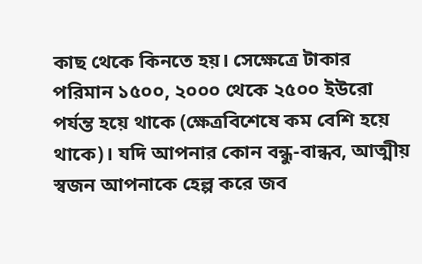কাছ থেকে কিনতে হয়। সেক্ষেত্রে টাকার পরিমান ১৫০০, ২০০০ থেকে ২৫০০ ইউরো পর্যন্ত হয়ে থাকে (ক্ষেত্রবিশেষে কম বেশি হয়ে থাকে)। যদি আপনার কোন বন্ধু-বান্ধব, আত্মীয় স্বজন আপনাকে হেল্প করে জব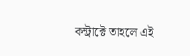কন্ট্রাক্টে তাহলে এই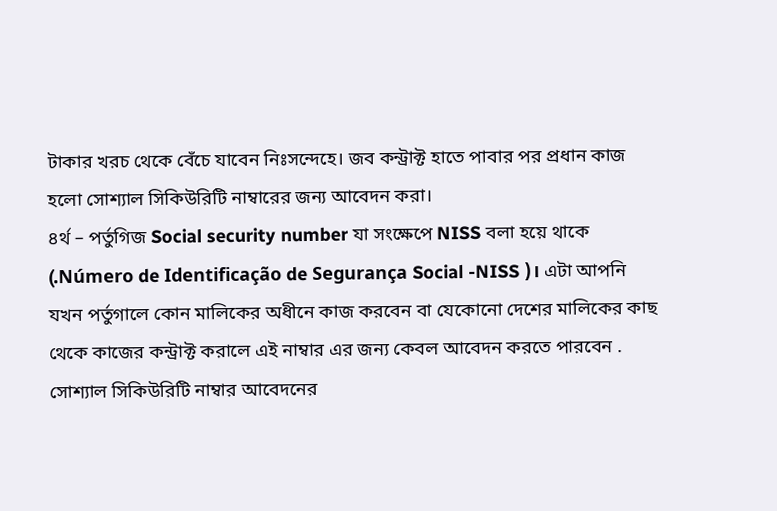টাকার খরচ থেকে বেঁচে যাবেন নিঃসন্দেহে। জব কন্ট্রাক্ট হাতে পাবার পর প্রধান কাজ হলো সোশ্যাল সিকিউরিটি নাম্বারের জন্য আবেদন করা।
৪র্থ – পর্তুগিজ Social security number যা সংক্ষেপে NISS বলা হয়ে থাকে (.Número de Identificação de Segurança Social -NISS )। এটা আপনি যখন পর্তুগালে কোন মালিকের অধীনে কাজ করবেন বা যেকোনো দেশের মালিকের কাছ থেকে কাজের কন্ট্রাক্ট করালে এই নাম্বার এর জন্য কেবল আবেদন করতে পারবেন . সোশ্যাল সিকিউরিটি নাম্বার আবেদনের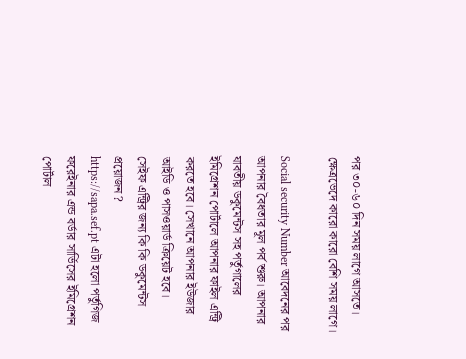পর ৩০-৬০ দিন সময় লাগে আসতে। ক্ষেত্রভেদে কারো কারো বেশি সময় লাগে।

Social security Number আবেদনের পর আপনার বৈধতার মূল পর্ব শুরু। আপনার যাবতীয় ডকুমেন্টস সহ পর্তুগালের ইমিগ্রেশন পোর্টালে আপনার ফাইল এন্ট্রি করতে হবে। সেখানে আপনার ইউজার আইডি ও পাসওয়ার্ড ক্রিয়েট হবে।
সেইফ এন্ট্রির জন্য কি কি ডকুমেন্টস প্রয়োজন ?
https://sapa.sef.pt এটা হলো পর্তুগিজ ফরেইনার এন্ড বর্ডার সার্ভিসের ইমিগ্রেশন পোর্টাল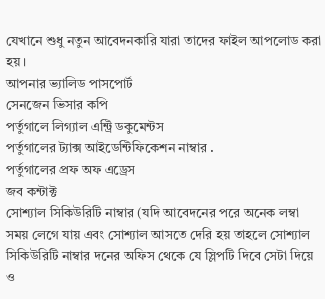যেখানে শুধু নতুন আবেদনকারি যারা তাদের ফাইল আপলোড করা হয়।
আপনার ভ্যালিড পাসপোর্ট
সেনজেন ভিসার কপি
পর্তুগালে লিগ্যাল এন্ট্রি ডকুমেন্টস
পর্তুগালের ট্যাক্স আইডেন্টিফিকেশন নাম্বার .
পর্তুগালের প্রফ অফ এড্রেস
জব কন্টাক্ট
সোশ্যাল সিকিউরিটি নাম্বার (যদি আবেদনের পরে অনেক লম্বা সময় লেগে যায় এবং সোশ্যাল আসতে দেরি হয় তাহলে সোশ্যাল সিকিউরিটি নাম্বার দনের অফিস থেকে যে স্লিপটি দিবে সেটা দিয়ে ও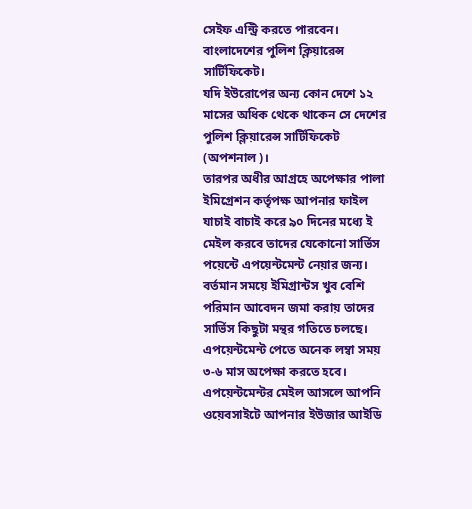সেইফ এন্ট্রি করতে পারবেন।
বাংলাদেশের পুলিশ ক্লিয়ারেন্স সার্টিফিকেট।
যদি ইউরোপের অন্য কোন দেশে ১২ মাসের অধিক থেকে থাকেন সে দেশের পুলিশ ক্লিয়ারেন্স সার্টিফিকেট (অপশনাল)।
তারপর অধীর আগ্রহে অপেক্ষার পালা ইমিগ্রেশন কর্তৃপক্ষ আপনার ফাইল যাচাই বাচাই করে ৯০ দিনের মধ্যে ই মেইল করবে তাদের যেকোনো সার্ভিস পয়েন্টে এপয়েন্টমেন্ট নেয়ার জন্য। বর্তমান সময়ে ইমিগ্রান্টস খুব বেশি পরিমান আবেদন জমা করায় তাদের সার্ভিস কিছুটা মন্থর গতিতে চলছে। এপয়েন্টমেন্ট পেতে অনেক লম্বা সময় ৩-৬ মাস অপেক্ষা করতে হবে। এপয়েন্টমেন্টর মেইল আসলে আপনি ওয়েবসাইটে আপনার ইউজার আইডি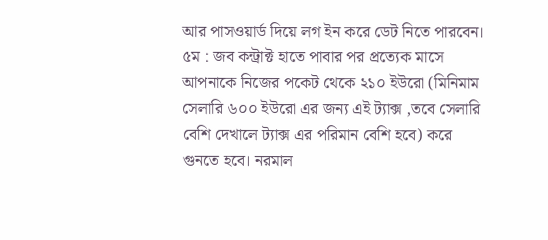আর পাসওয়ার্ড দিয়ে লগ ইন করে ডেট নিতে পারবেন।
৫ম : জব কন্ট্রাক্ট হাতে পাবার পর প্রত্যেক মাসে আপনাকে নিজের পকেট থেকে ২১০ ইউরো (মিনিমাম সেলারি ৬০০ ইউরো এর জন্য এই ট্যাক্স ,তবে সেলারি বেশি দেখালে ট্যাক্স এর পরিমান বেশি হবে) করে গুনতে হবে। নরমাল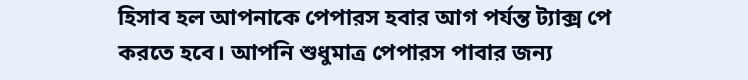হিসাব হল আপনাকে পেপারস হবার আগ পর্যন্ত ট্যাক্স পে করতে হবে। আপনি শুধুমাত্র পেপারস পাবার জন্য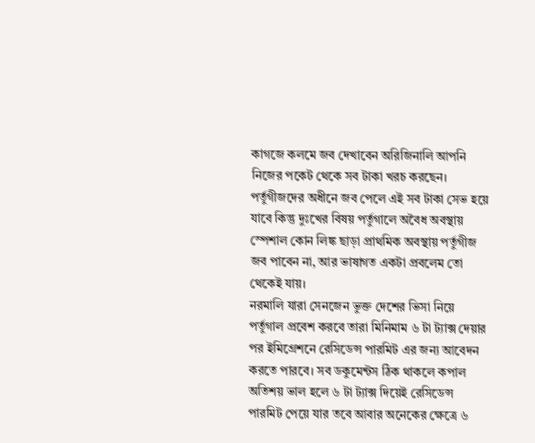কাগজে কলমে জব দেখাবেন অরিজিনালি আপনি নিজের পকেট থেকে সব টাকা খরচ করছেন। পর্তুগীজদের অধীনে জব পেলে এই সব টাকা সেভ হয়ে যাবে কিন্তু দুঃখের বিষয় পর্তুগালে অবৈধ অবস্থায় স্পেশাল কোন লিঙ্ক ছাড়া প্রাথমিক অবস্থায় পর্তুগীজ জব পাবেন না, আর ভাষাগত একটা প্রবলেম তো থেকেই যায়।
নরমালি যারা সেনজেন ভুক্ত দেশের ভিসা নিয়ে পর্তুগাল প্রবেশ করবে তারা মিনিমাম ৬ টা ট্যাক্স দেয়ার পর ইমিগ্রেশনে রেসিডেন্স পারমিট এর জন্য আবেদন করতে পারবে। সব ডকুমেন্টস ঠিক থাকলে কপাল অতিশয় ভাল হলে ৬ টা ট্যাক্স দিয়েই রেসিডেন্স পারমিট পেয়ে যার তবে আবার অনেকের ক্ষেত্রে ৬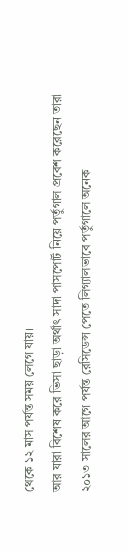থেকে ১২ মাস পর্যন্ত সময় লেগে যায়।
আর যারা বিশেষ করে ভিসা ছাড়া অর্থাৎ সাদা পাসপোর্ট নিয়ে পর্তুগাল প্রবেশ করেছেন তারা ২০১৩ সালের আগে পর্যন্ত রেসিডেন্স পেতে লিগ্যালভাবে পর্তুগালে অনেক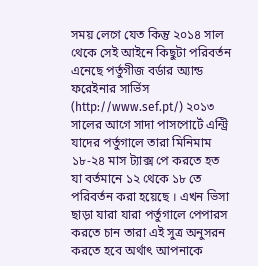সময় লেগে যেত কিন্তু ২০১৪ সাল থেকে সেই আইনে কিছুটা পরিবর্তন এনেছে পর্তুগীজ বর্ডার অ্যান্ড ফরেইনার সার্ভিস (http://www.sef.pt/) ২০১৩ সালের আগে সাদা পাসপোর্টে এন্ট্রি যাদের পর্তুগালে তারা মিনিমাম ১৮-২৪ মাস ট্যাক্স পে করতে হত যা বর্তমানে ১২ থেকে ১৮ তে পরিবর্তন করা হয়েছে । এখন ভিসা ছাড়া যারা যারা পর্তুগালে পেপারস করতে চান তারা এই সুত্র অনুসরন করতে হবে অর্থাৎ আপনাকে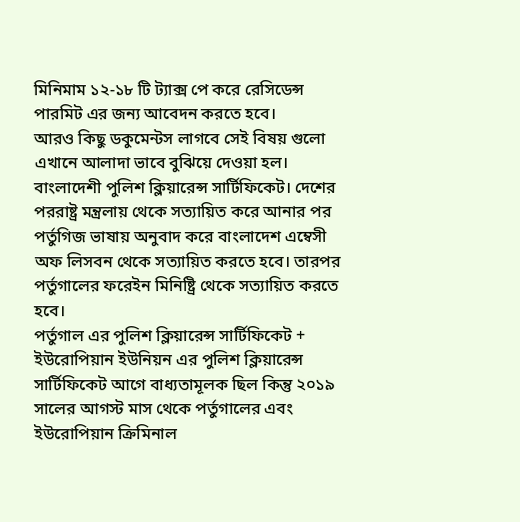মিনিমাম ১২-১৮ টি ট্যাক্স পে করে রেসিডেন্স পারমিট এর জন্য আবেদন করতে হবে।
আরও কিছু ডকুমেন্টস লাগবে সেই বিষয় গুলো এখানে আলাদা ভাবে বুঝিয়ে দেওয়া হল।
বাংলাদেশী পুলিশ ক্লিয়ারেন্স সার্টিফিকেট। দেশের পররাষ্ট্র মন্ত্রলায় থেকে সত্যায়িত করে আনার পর পর্তুগিজ ভাষায় অনুবাদ করে বাংলাদেশ এম্বেসী অফ লিসবন থেকে সত্যায়িত করতে হবে। তারপর পর্তুগালের ফরেইন মিনিষ্ট্রি থেকে সত্যায়িত করতে হবে।
পর্তুগাল এর পুলিশ ক্লিয়ারেন্স সার্টিফিকেট + ইউরোপিয়ান ইউনিয়ন এর পুলিশ ক্লিয়ারেন্স সার্টিফিকেট আগে বাধ্যতামূলক ছিল কিন্তু ২০১৯ সালের আগস্ট মাস থেকে পর্তুগালের এবং ইউরোপিয়ান ক্রিমিনাল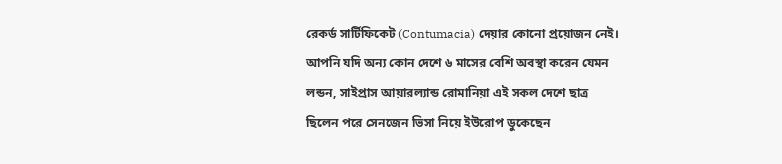রেকর্ড সার্টিফিকেট (Contumacia) দেয়ার কোনো প্রয়োজন নেই।
আপনি যদি অন্য কোন দেশে ৬ মাসের বেশি অবস্থা করেন যেমন লন্ডন, সাইপ্রাস আয়ারল্যান্ড রোমানিয়া এই সকল দেশে ছাত্র ছিলেন পরে সেনজেন ভিসা নিয়ে ইউরোপ ডুকেছেন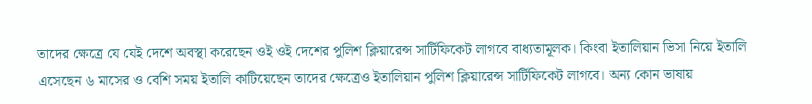তাদের ক্ষেত্রে যে যেই দেশে অবস্থা করেছেন ওই ওই দেশের পুলিশ ক্লিয়ারেন্স সার্টিফিকেট লাগবে বাধ্যতামূলক। কিংবা ইতালিয়ান ভিসা নিয়ে ইতালি এসেছেন ৬ মাসের ও বেশি সময় ইতালি কাটিয়েছেন তাদের ক্ষেত্রেও ইতালিয়ান পুলিশ ক্লিয়ারেন্স সার্টিফিকেট লাগবে। অন্য কোন ভাষায়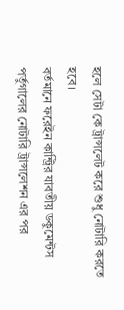হলে সেটা কে ট্রান্সলেট করে শুধু নোটারি করতে হবে।
বর্তমানে ফরেইন কান্ট্রির যাবতীয় ডকুমেন্টস পর্তুগালের নোটারি ট্রান্সলেশন এর পর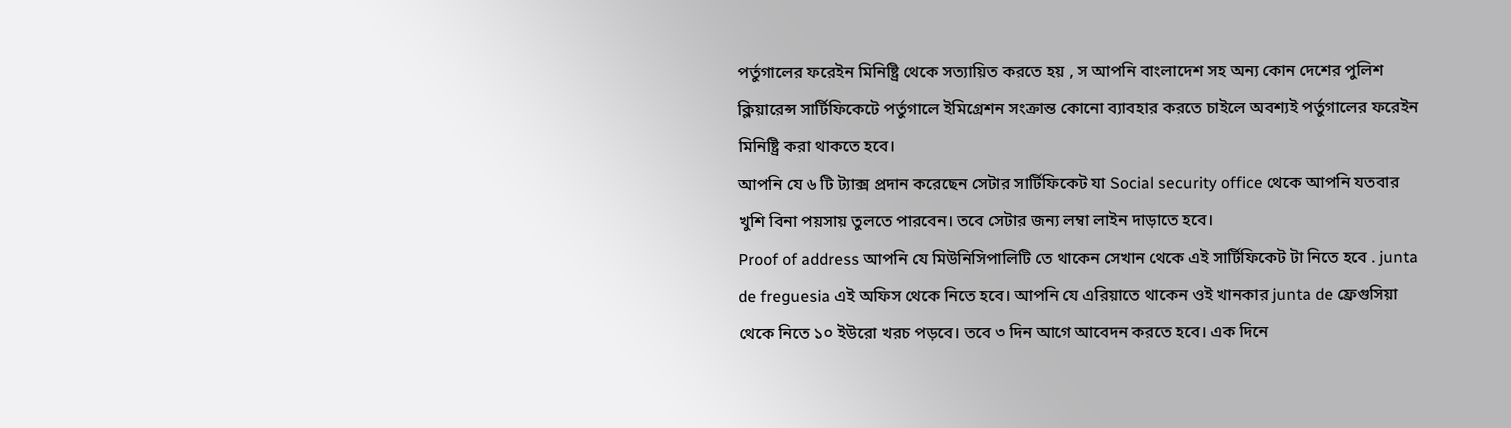পর্তুগালের ফরেইন মিনিষ্ট্রি থেকে সত্যায়িত করতে হয় , স আপনি বাংলাদেশ সহ অন্য কোন দেশের পুলিশ ক্লিয়ারেন্স সার্টিফিকেটে পর্তুগালে ইমিগ্রেশন সংক্রান্ত কোনো ব্যাবহার করতে চাইলে অবশ্যই পর্তুগালের ফরেইন মিনিষ্ট্রি করা থাকতে হবে।
আপনি যে ৬ টি ট্যাক্স প্রদান করেছেন সেটার সার্টিফিকেট যা Social security office থেকে আপনি যতবার খুশি বিনা পয়সায় তুলতে পারবেন। তবে সেটার জন্য লম্বা লাইন দাড়াতে হবে।
Proof of address আপনি যে মিউনিসিপালিটি তে থাকেন সেখান থেকে এই সার্টিফিকেট টা নিতে হবে . junta de freguesia এই অফিস থেকে নিতে হবে। আপনি যে এরিয়াতে থাকেন ওই খানকার junta de ফ্রেগুসিয়া থেকে নিতে ১০ ইউরো খরচ পড়বে। তবে ৩ দিন আগে আবেদন করতে হবে। এক দিনে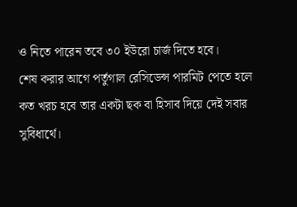ও নিতে পারেন তবে ৩০ ইউরো চার্জ দিতে হবে।
শেষ করার আগে পর্তুগাল রেসিডেন্স পারমিট পেতে হলে কত খরচ হবে তার একটা ছক বা হিসাব দিয়ে দেই সবার সুবিধার্থে।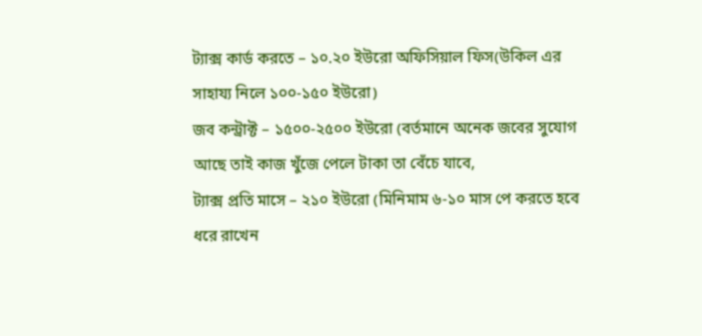ট্যাক্স কার্ড করতে – ১০.২০ ইউরো অফিসিয়াল ফিস(উকিল এর সাহায্য নিলে ১০০-১৫০ ইউরো)
জব কন্ট্রাক্ট – ১৫০০-২৫০০ ইউরো (বর্তমানে অনেক জবের সুযোগ আছে তাই কাজ খুঁজে পেলে টাকা তা বেঁচে যাবে,
ট্যাক্স প্রতি মাসে – ২১০ ইউরো (মিনিমাম ৬-১০ মাস পে করতে হবে ধরে রাখেন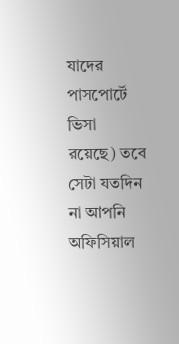যাদের পাসপোর্টে ভিসা রয়েছে) তবে সেটা যতদিন না আপনি অফিসিয়াল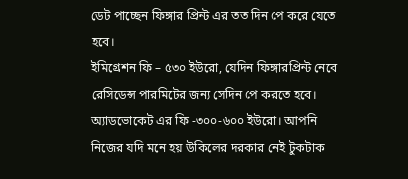ডেট পাচ্ছেন ফিঙ্গার প্রিন্ট এর তত দিন পে করে যেতে হবে।
ইমিগ্রেশন ফি – ৫৩০ ইউরো, যেদিন ফিঙ্গারপ্রিন্ট নেবে রেসিডেন্স পারমিটের জন্য সেদিন পে করতে হবে।
অ্যাডভোকেট এর ফি -৩০০-৬০০ ইউরো। আপনি নিজের যদি মনে হয় উকিলের দরকার নেই টুকটাক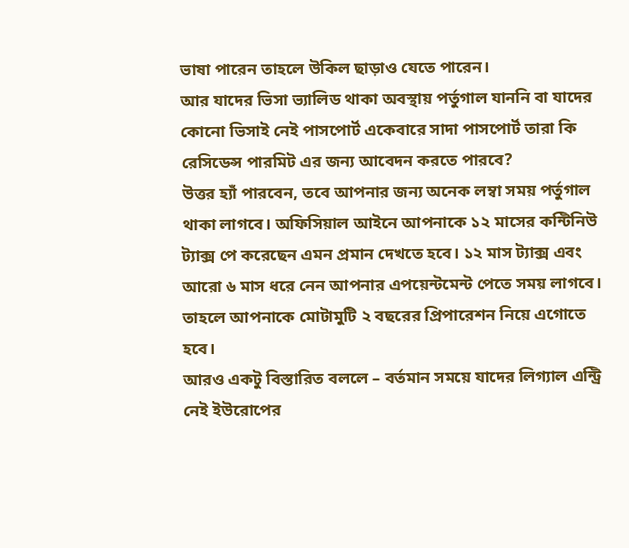ভাষা পারেন তাহলে উকিল ছাড়াও যেতে পারেন।
আর যাদের ভিসা ভ্যালিড থাকা অবস্থায় পর্তুগাল যাননি বা যাদের কোনো ভিসাই নেই পাসপোর্ট একেবারে সাদা পাসপোর্ট তারা কি রেসিডেন্স পারমিট এর জন্য আবেদন করতে পারবে?
উত্তর হ্যাঁ পারবেন, তবে আপনার জন্য অনেক লম্বা সময় পর্তুগাল থাকা লাগবে। অফিসিয়াল আইনে আপনাকে ১২ মাসের কন্টিনিউ ট্যাক্স পে করেছেন এমন প্রমান দেখতে হবে। ১২ মাস ট্যাক্স এবং আরো ৬ মাস ধরে নেন আপনার এপয়েন্টমেন্ট পেতে সময় লাগবে। তাহলে আপনাকে মোটামুটি ২ বছরের প্রিপারেশন নিয়ে এগোতে হবে।
আরও একটু বিস্তারিত বললে – বর্তমান সময়ে যাদের লিগ্যাল এন্ট্রি নেই ইউরোপের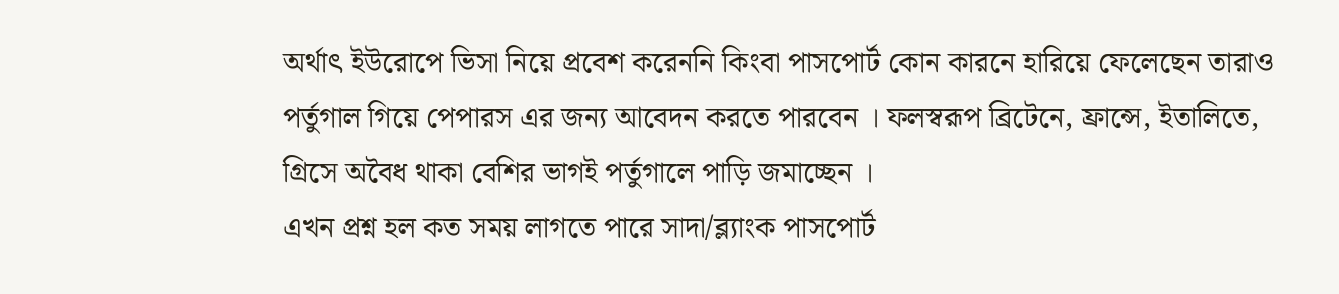অর্থাৎ ইউরোপে ভিসা নিয়ে প্রবেশ করেননি কিংবা পাসপোর্ট কোন কারনে হারিয়ে ফেলেছেন তারাও পর্তুগাল গিয়ে পেপারস এর জন্য আবেদন করতে পারবেন । ফলস্বরূপ ব্রিটেনে, ফ্রান্সে, ইতালিতে, গ্রিসে অবৈধ থাকা বেশির ভাগই পর্তুগালে পাড়ি জমাচ্ছেন ।
এখন প্রশ্ন হল কত সময় লাগতে পারে সাদা/ব্ল্যাংক পাসপোর্ট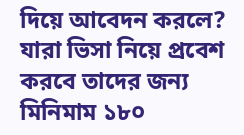দিয়ে আবেদন করলে? যারা ভিসা নিয়ে প্রবেশ করবে তাদের জন্য মিনিমাম ১৮০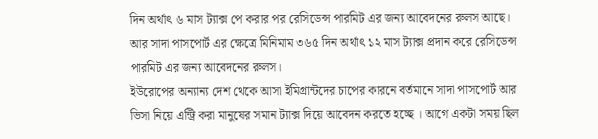দিন অর্থাৎ ৬ মাস ট্যাক্স পে করার পর রেসিডেন্স পারমিট এর জন্য আবেদনের রুলস আছে। আর সাদা পাসপোর্ট এর ক্ষেত্রে মিনিমাম ৩৬৫ দিন অর্থাৎ ১২ মাস ট্যাক্স প্রদান করে রেসিডেন্স পারমিট এর জন্য আবেদনের রুলস।
ইউরোপের অন্যান্য দেশ থেকে আসা ইমিগ্রান্টদের চাপের কারনে বর্তমানে সাদা পাসপোর্ট আর ভিসা নিয়ে এন্ট্রি করা মানুষের সমান ট্যাক্স দিয়ে আবেদন করতে হচ্ছে । আগে একটা সময় ছিল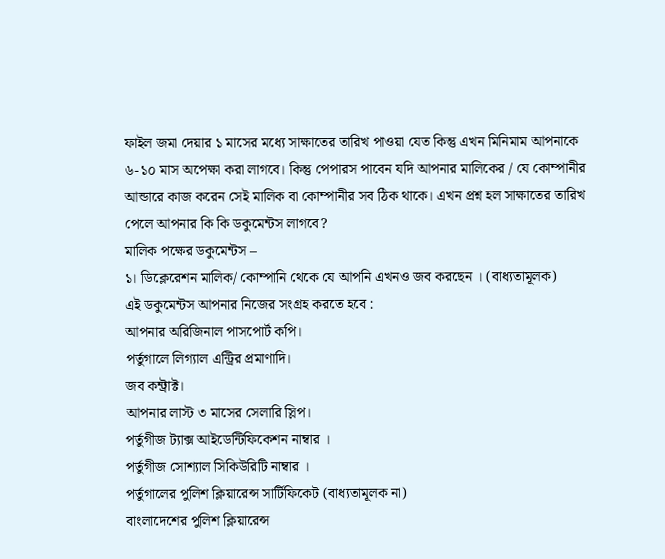ফাইল জমা দেয়ার ১ মাসের মধ্যে সাক্ষাতের তারিখ পাওয়া যেত কিন্তু এখন মিনিমাম আপনাকে ৬-১০ মাস অপেক্ষা করা লাগবে। কিন্তু পেপারস পাবেন যদি আপনার মালিকের / যে কোম্পানীর আন্ডারে কাজ করেন সেই মালিক বা কোম্পানীর সব ঠিক থাকে। এখন প্রশ্ন হল সাক্ষাতের তারিখ পেলে আপনার কি কি ডকুমেন্টস লাগবে?
মালিক পক্ষের ডকুমেন্টস –
১। ডিক্লেরেশন মালিক/ কোম্পানি থেকে যে আপনি এখনও জব করছেন । (বাধ্যতামূলক)
এই ডকুমেন্টস আপনার নিজের সংগ্রহ করতে হবে :
আপনার অরিজিনাল পাসপোর্ট কপি।
পর্তুগালে লিগ্যাল এন্ট্রির প্রমাণাদি।
জব কন্ট্রাক্ট।
আপনার লাস্ট ৩ মাসের সেলারি স্লিপ।
পর্তুগীজ ট্যাক্স আইডেন্টিফিকেশন নাম্বার ।
পর্তুগীজ সোশ্যাল সিকিউরিটি নাম্বার ।
পর্তুগালের পুলিশ ক্লিয়ারেন্স সার্টিফিকেট (বাধ্যতামূলক না)
বাংলাদেশের পুলিশ ক্লিয়ারেন্স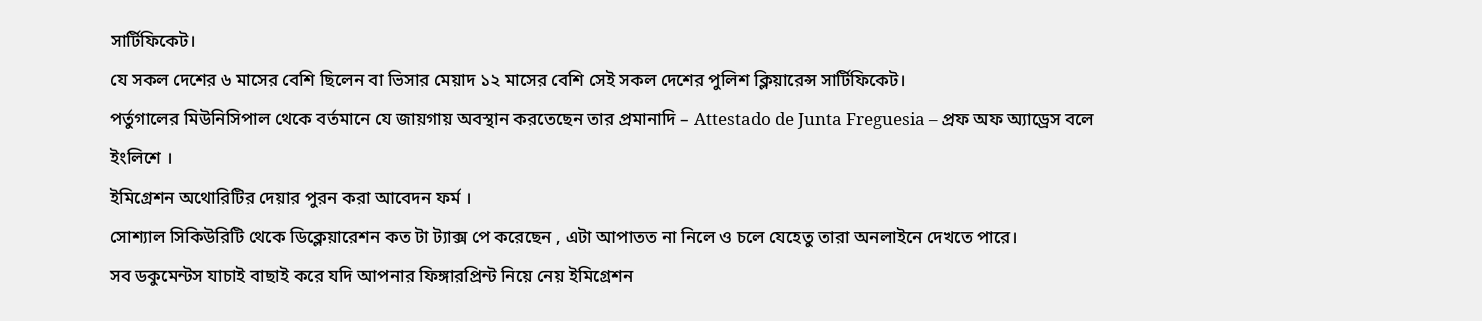সার্টিফিকেট।
যে সকল দেশের ৬ মাসের বেশি ছিলেন বা ভিসার মেয়াদ ১২ মাসের বেশি সেই সকল দেশের পুলিশ ক্লিয়ারেন্স সার্টিফিকেট।
পর্তুগালের মিউনিসিপাল থেকে বর্তমানে যে জায়গায় অবস্থান করতেছেন তার প্রমানাদি – Attestado de Junta Freguesia – প্রফ অফ অ্যাড্রেস বলে ইংলিশে ।
ইমিগ্রেশন অথোরিটির দেয়ার পুরন করা আবেদন ফর্ম ।
সোশ্যাল সিকিউরিটি থেকে ডিক্লেয়ারেশন কত টা ট্যাক্স পে করেছেন , এটা আপাতত না নিলে ও চলে যেহেতু তারা অনলাইনে দেখতে পারে।
সব ডকুমেন্টস যাচাই বাছাই করে যদি আপনার ফিঙ্গারপ্রিন্ট নিয়ে নেয় ইমিগ্রেশন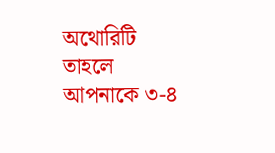অথোরিটি তাহলে আপনাকে ৩-৪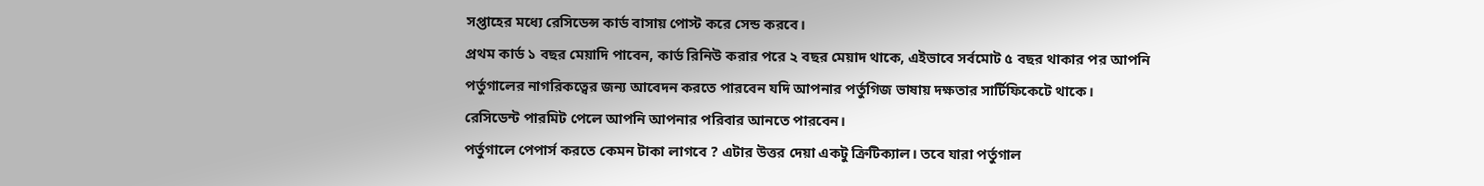সপ্তাহের মধ্যে রেসিডেন্স কার্ড বাসায় পোস্ট করে সেন্ড করবে।
প্রথম কার্ড ১ বছর মেয়াদি পাবেন, কার্ড রিনিউ করার পরে ২ বছর মেয়াদ থাকে, এইভাবে সর্বমোট ৫ বছর থাকার পর আপনি পর্তুগালের নাগরিকত্বের জন্য আবেদন করতে পারবেন যদি আপনার পর্তুগিজ ভাষায় দক্ষতার সার্টিফিকেটে থাকে।
রেসিডেন্ট পারমিট পেলে আপনি আপনার পরিবার আনতে পারবেন।
পর্তুগালে পেপার্স করতে কেমন টাকা লাগবে ? এটার উত্তর দেয়া একটু ক্রিটিক্যাল। তবে যারা পর্তুগাল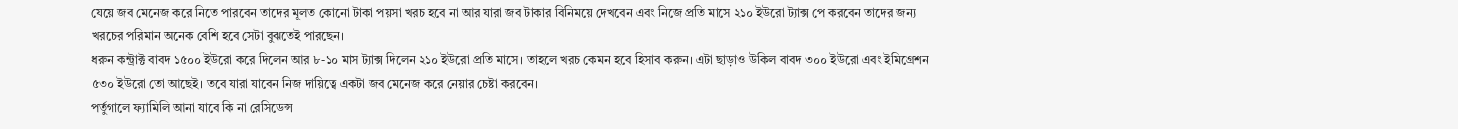যেয়ে জব মেনেজ করে নিতে পারবেন তাদের মূলত কোনো টাকা পয়সা খরচ হবে না আর যারা জব টাকার বিনিময়ে দেখবেন এবং নিজে প্রতি মাসে ২১০ ইউরো ট্যাক্স পে করবেন তাদের জন্য খরচের পরিমান অনেক বেশি হবে সেটা বুঝতেই পারছেন।
ধরুন কন্ট্রাক্ট বাবদ ১৫০০ ইউরো করে দিলেন আর ৮-১০ মাস ট্যাক্স দিলেন ২১০ ইউরো প্রতি মাসে। তাহলে খরচ কেমন হবে হিসাব করুন। এটা ছাড়াও উকিল বাবদ ৩০০ ইউরো এবং ইমিগ্রেশন ৫৩০ ইউরো তো আছেই। তবে যারা যাবেন নিজ দায়িত্বে একটা জব মেনেজ করে নেয়ার চেষ্টা করবেন।
পর্তুগালে ফ্যামিলি আনা যাবে কি না রেসিডেন্স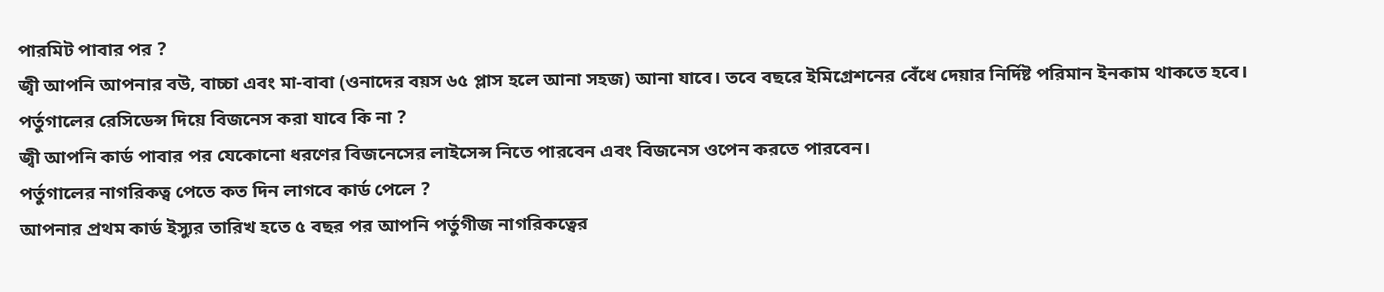পারমিট পাবার পর ?
জ্বী আপনি আপনার বউ, বাচ্চা এবং মা-বাবা (ওনাদের বয়স ৬৫ প্লাস হলে আনা সহজ) আনা যাবে। তবে বছরে ইমিগ্রেশনের বেঁধে দেয়ার নির্দিষ্ট পরিমান ইনকাম থাকতে হবে।
পর্তুগালের রেসিডেন্স দিয়ে বিজনেস করা যাবে কি না ?
জ্বী আপনি কার্ড পাবার পর যেকোনো ধরণের বিজনেসের লাইসেন্স নিতে পারবেন এবং বিজনেস ওপেন করতে পারবেন।
পর্তুগালের নাগরিকত্ব পেতে কত দিন লাগবে কার্ড পেলে ?
আপনার প্রথম কার্ড ইস্যুর তারিখ হতে ৫ বছর পর আপনি পর্তুগীজ নাগরিকত্বের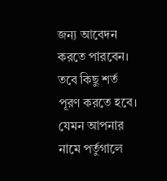জন্য আবেদন করতে পারবেন। তবে কিছু শর্ত পূরণ করতে হবে। যেমন আপনার নামে পর্তুগালে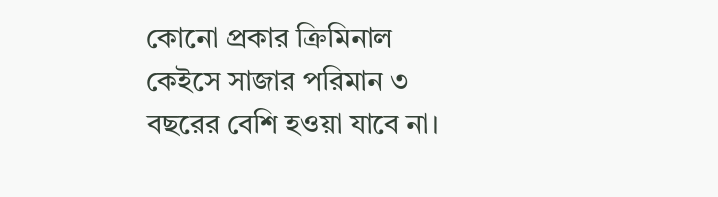কোনো প্রকার ক্রিমিনাল কেইসে সাজার পরিমান ৩ বছরের বেশি হওয়া যাবে না।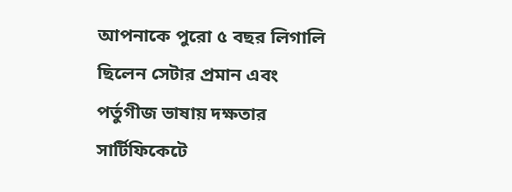আপনাকে পুরো ৫ বছর লিগালি ছিলেন সেটার প্রমান এবং পর্তুগীজ ভাষায় দক্ষতার সার্টিফিকেটে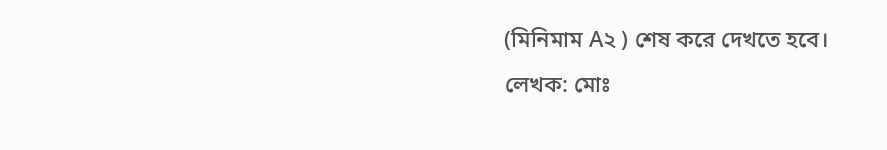(মিনিমাম A২ ) শেষ করে দেখতে হবে।
লেখক: মোঃ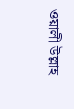ওয়ালী উল্লাহ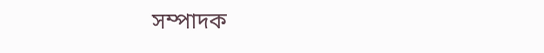সম্পাদক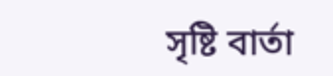সৃষ্টি বার্তা